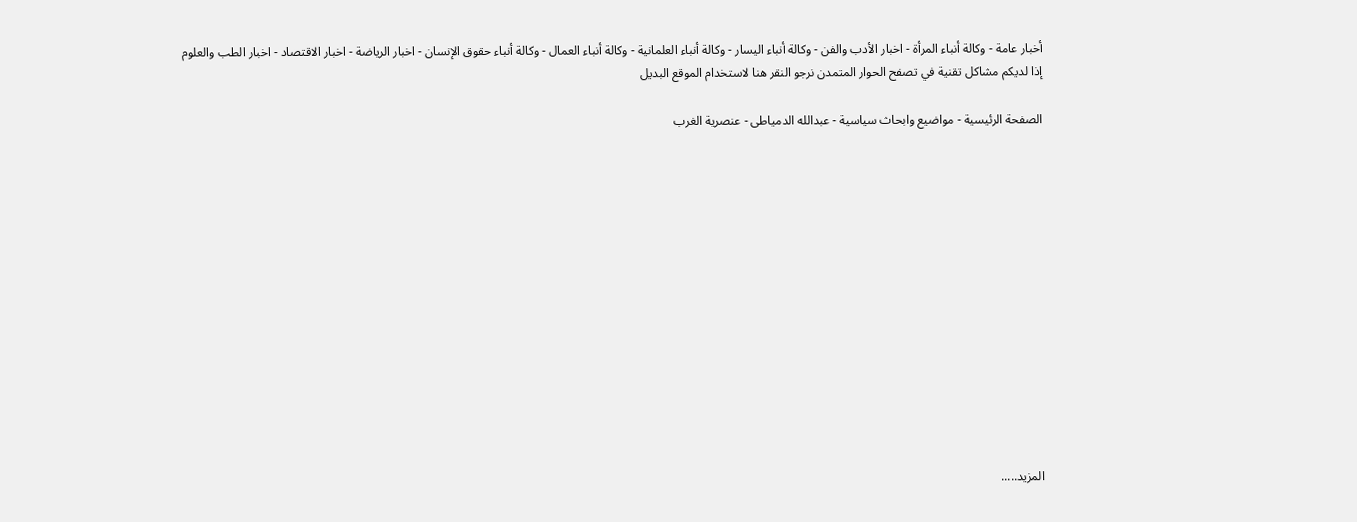أخبار عامة - وكالة أنباء المرأة - اخبار الأدب والفن - وكالة أنباء اليسار - وكالة أنباء العلمانية - وكالة أنباء العمال - وكالة أنباء حقوق الإنسان - اخبار الرياضة - اخبار الاقتصاد - اخبار الطب والعلوم
إذا لديكم مشاكل تقنية في تصفح الحوار المتمدن نرجو النقر هنا لاستخدام الموقع البديل

الصفحة الرئيسية - مواضيع وابحاث سياسية - عبدالله الدمياطى - عنصرية الغرب














المزيد.....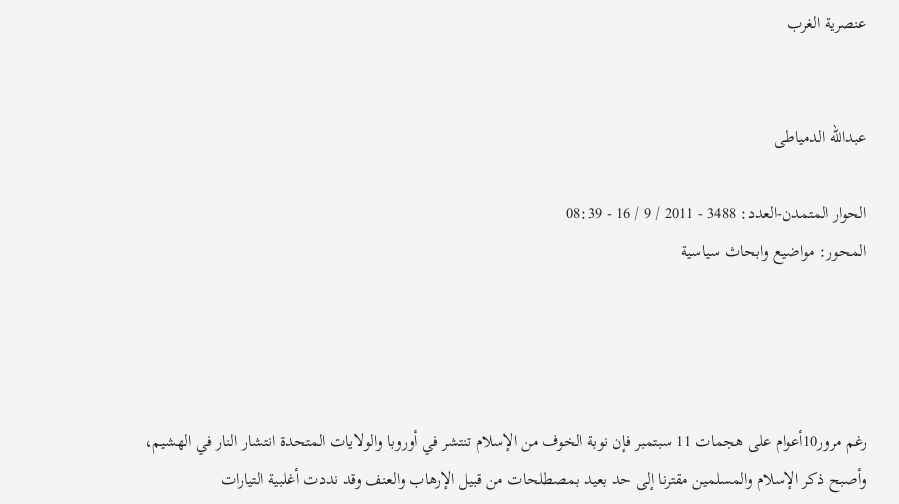عنصرية الغرب


عبدالله الدمياطى

الحوار المتمدن-العدد: 3488 - 2011 / 9 / 16 - 08:39
المحور: مواضيع وابحاث سياسية




رغم مرور10أعوام على هجمات 11 سبتمبر فإن نوبة الخوف من الإسلام تنتشر في أوروبا والولايات المتحدة انتشار النار في الهشيم، وأصبح ذكر الإسلام والمسلمين مقترنا إلى حد بعيد بمصطلحات من قبيل الإرهاب والعنف وقد نددت أغلبية التيارات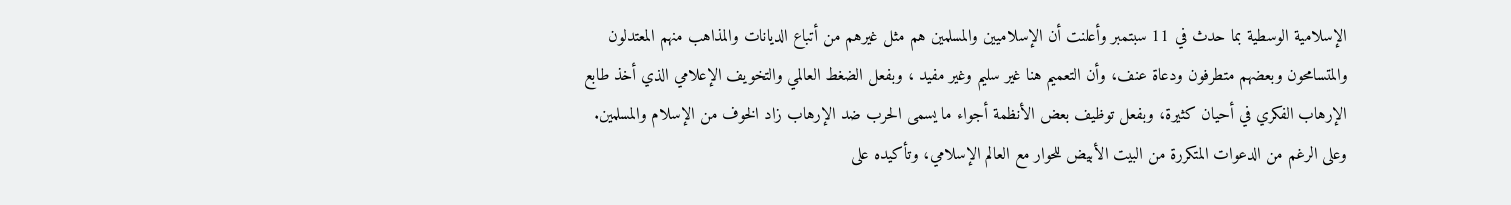الإسلامية الوسطية بما حدث في 11 سبتمبر وأعلنت أن الإسلاميين والمسلمين هم مثل غيرهم من أتباع الديانات والمذاهب منهم المعتدلون والمتسامحون وبعضهم متطرفون ودعاة عنف، وأن التعميم هنا غير سليم وغير مفيد ، وبفعل الضغط العالمي والتخويف الإعلامي الذي أخذ طابع الإرهاب الفكري في أحيان كثيرة، وبفعل توظيف بعض الأنظمة أجواء ما يسمى الحرب ضد الإرهاب زاد الخوف من الإسلام والمسلمين.
وعلى الرغم من الدعوات المتكررة من البيت الأبيض للحوار مع العالم الإسلامي، وتأكيده على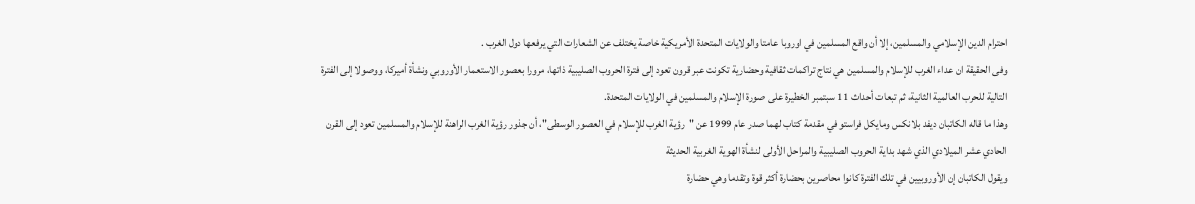احترام الدين الإسلامي والمسلمين، إلا أن واقع المسلمين في اوروبا عامتا والولايات المتحدة الأمريكية خاصة يختلف عن الشعارات التي يرفعها دول الغرب .
وفى الحقيقة ان عداء الغرب للإسلام والمسلمين هي نتاج تراكمات ثقافية وحضارية تكونت عبر قرون تعود إلى فترة الحروب الصليبية ذاتها، مرورا بعصور الاستعمار الأوروبي ونشأة أميركا، ووصولا إلى الفترة التالية للحرب العالمية الثانية، ثم تبعات أحداث 11 سبتمبر الخطيرة على صورة الإسلام والمسلمين في الولايات المتحدة.
وهذا ما قاله الكاتبان ديفد بلانكس ومايكل فراستو في مقدمة كتاب لهما صدر عام 1999 عن "رؤية الغرب للإسلام في العصور الوسطى"، أن جذور رؤية الغرب الراهنة للإسلام والمسلمين تعود إلى القرن الحادي عشر الميلادي الذي شهد بداية الحروب الصليبية والمراحل الأولى لنشأة الهوية الغربية الحديثة
ويقول الكاتبان إن الأوروبيين في تلك الفترة كانوا محاصرين بحضارة أكثر قوة وتقدما وهي حضارة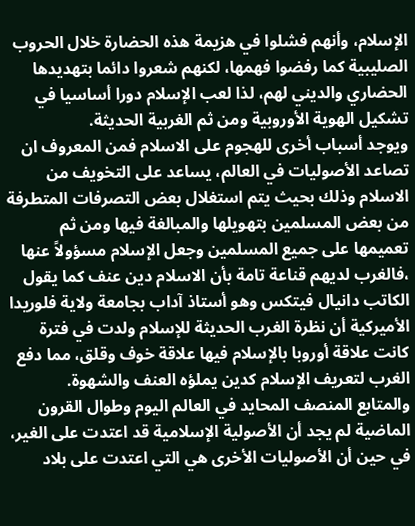الإسلام، وأنهم فشلوا في هزيمة هذه الحضارة خلال الحروب الصليبية كما رفضوا فهمها، لكنهم شعروا دائما بتهديدها الحضاري والديني لهم، لذا لعب الإسلام دورا أساسيا في تشكيل الهوية الأوروبية ومن ثم الغربية الحديثة.
ويوجد أسباب أخرى للهجوم على الاسلام فمن المعروف ان تصاعد الأصوليات في العالم، يساعد على التخويف من الاسلام وذلك بحيث يتم استغلال بعض التصرفات المتطرفة من بعض المسلمين بتهويلها والمبالغة فيها ومن ثم تعميمها على جميع المسلمين وجعل الإسلام مسؤولاً عنها ،فالغرب لديهم قناعة تامة بأن الاسلام دين عنف كما يقول الكاتب دانيال فيتكس وهو أستاذ آداب بجامعة ولاية فلوريدا الأميركية أن نظرة الغرب الحديثة للإسلام ولدت في فترة كانت علاقة أوروبا بالإسلام فيها علاقة خوف وقلق، مما دفع الغرب لتعريف الإسلام كدين يملؤه العنف والشهوة.
والمتابع المنصف المحايد في العالم اليوم وطوال القرون الماضية لم يجد أن الأصولية الإسلامية قد اعتدت على الغير، في حين أن الأصوليات الأخرى هي التي اعتدت على بلاد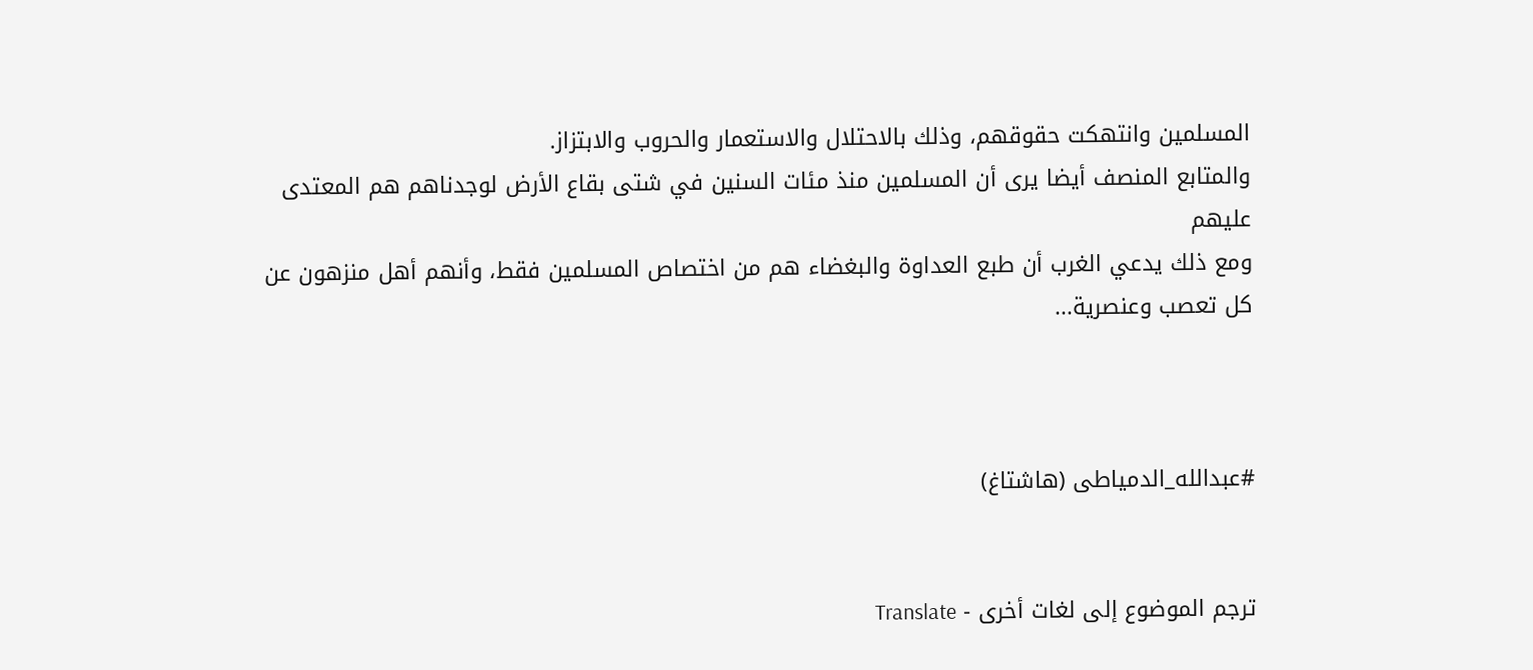المسلمين وانتهكت حقوقهم، وذلك بالاحتلال والاستعمار والحروب والابتزاز.
والمتابع المنصف أيضا يرى أن المسلمين منذ مئات السنين في شتى بقاع الأرض لوجدناهم هم المعتدى عليهم
ومع ذلك يدعي الغرب أن طبع العداوة والبغضاء هم من اختصاص المسلمين فقط، وأنهم أهل منزهون عن كل تعصب وعنصرية...



#عبدالله_الدمياطى (هاشتاغ)


ترجم الموضوع إلى لغات أخرى - Translate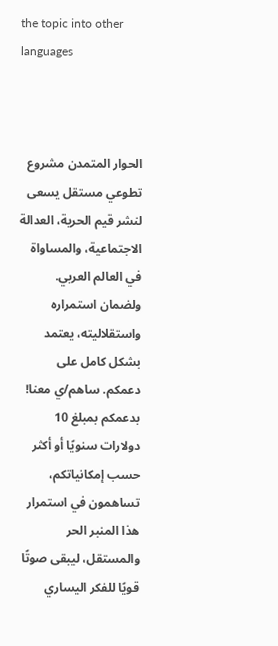the topic into other languages



الحوار المتمدن مشروع تطوعي مستقل يسعى لنشر قيم الحرية، العدالة الاجتماعية، والمساواة في العالم العربي. ولضمان استمراره واستقلاليته، يعتمد بشكل كامل على دعمكم. ساهم/ي معنا! بدعمكم بمبلغ 10 دولارات سنويًا أو أكثر حسب إمكانياتكم، تساهمون في استمرار هذا المنبر الحر والمستقل، ليبقى صوتًا قويًا للفكر اليساري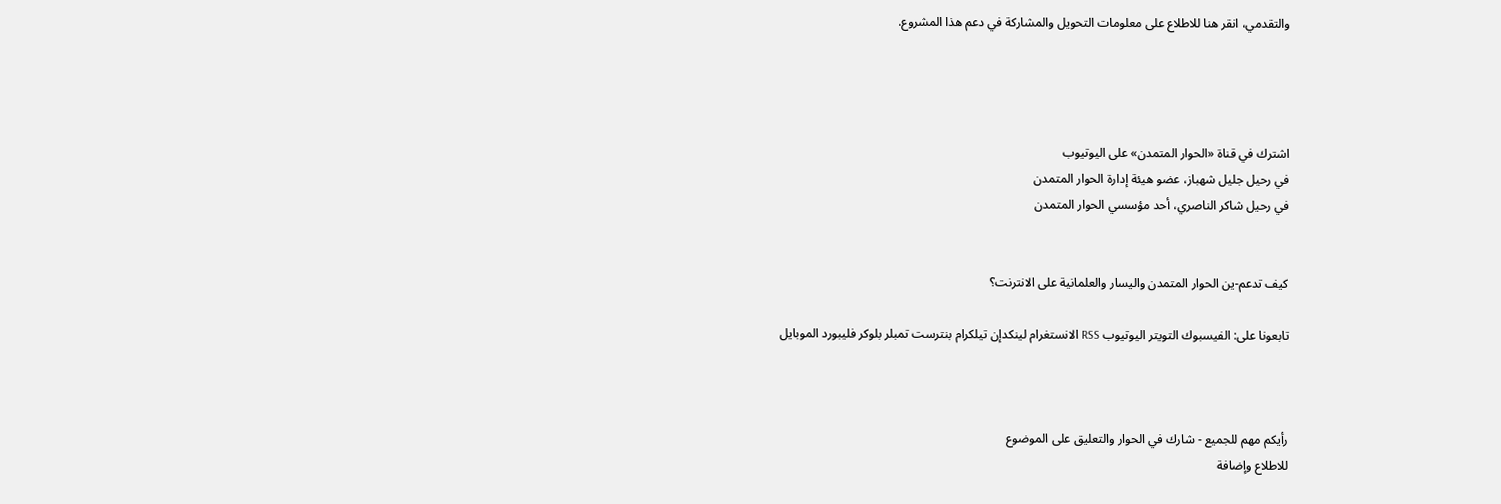والتقدمي، انقر هنا للاطلاع على معلومات التحويل والمشاركة في دعم هذا المشروع.




اشترك في قناة «الحوار المتمدن» على اليوتيوب
في رحيل جليل شهباز، عضو هيئة إدارة الحوار المتمدن
في رحيل شاكر الناصري، أحد مؤسسي الحوار المتمدن


كيف تدعم-ين الحوار المتمدن واليسار والعلمانية على الانترنت؟

تابعونا على: الفيسبوك التويتر اليوتيوب RSS الانستغرام لينكدإن تيلكرام بنترست تمبلر بلوكر فليبورد الموبايل



رأيكم مهم للجميع - شارك في الحوار والتعليق على الموضوع
للاطلاع وإضافة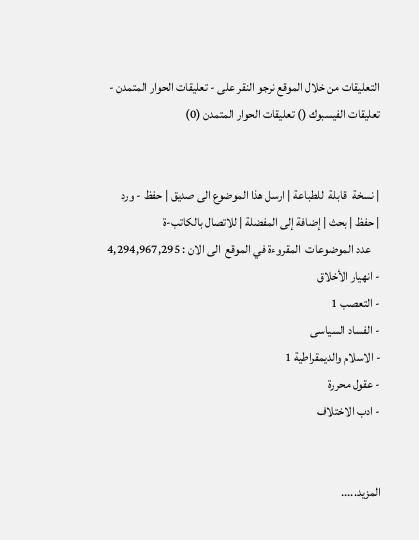التعليقات من خلال الموقع نرجو النقر على - تعليقات الحوار المتمدن -
تعليقات الفيسبوك () تعليقات الحوار المتمدن (0)


| نسخة  قابلة  للطباعة | ارسل هذا الموضوع الى صديق | حفظ - ورد
| حفظ | بحث | إضافة إلى المفضلة | للاتصال بالكاتب-ة
    عدد الموضوعات  المقروءة في الموقع  الى الان : 4,294,967,295
- انهيار الأخلاق
- التعصب 1
- الفساد السياسى
- الاسلام والديمقراطية 1
- عقول محررة
- ادب الاختلاف


المزيد.....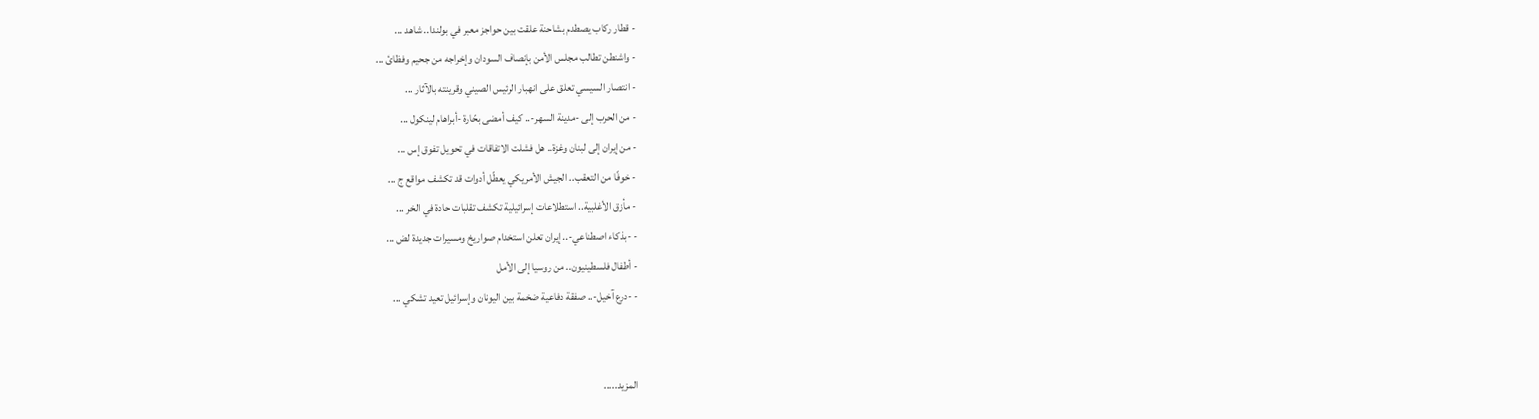- قطار ركاب يصطدم بشاحنة علقت بين حواجز معبر في بولندا.. شاهد ...
- واشنطن تطالب مجلس الأمن بإنصاف السودان وإخراجه من جحيم وفظائ ...
- انتصار السيسي تعلق على انهبار الرئيس الصيني وقرينته بالآثار ...
- من الحرب إلى -مدينة السهر-.. كيف أمضى بحّارة -أبراهام لينكول ...
- من إيران إلى لبنان وغزة.. هل فشلت الاتفاقات في تحويل تفوق إس ...
- خوفًا من التعقب.. الجيش الأمريكي يعطّل أدوات قد تكشف مواقع ج ...
- مأزق الأغلبية.. استطلاعات إسرائيلية تكشف تقلبات حادة في الخر ...
- -بذكاء اصطناعي-.. إيران تعلن استخدام صواريخ ومسيرات جديدة لض ...
- أطفال فلسطينيون.. من روسيا إلى الأمل
- -درع آخيل-.. صفقة دفاعية ضخمة بين اليونان وإسرائيل تعيد تشكي ...


المزيد.....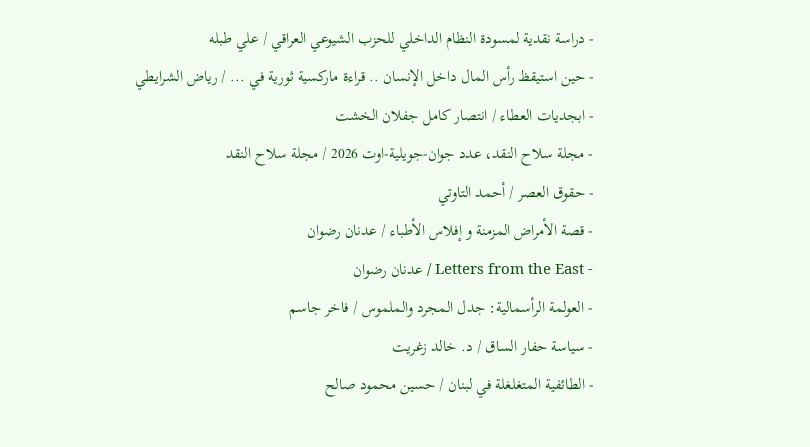- دراسة نقدية لمسودة النظام الداخلي للحزب الشيوعي العراقي / علي طبله
- حين استيقظ رأس المال داخل الإنسان .. قراءة ماركسية ثورية في ... / رياض الشرايطي
- ابجديات العطاء / انتصار كامل جفلان الخشت
- مجلة سلاح النقد، عدد جوان-جويلية-اوت 2026 / مجلة سلاح النقد
- حقوق العصر / أحمد التاوتي
- قصة الأمراض المزمنة و إفلاس الأطباء / عدنان رضوان
- Letters from the East / عدنان رضوان
- العولمة الرأسمالية: جدل المجرد والملموس / فاخر جاسم
- سياسة حفار الساق / د. خالد زغريت
- الطائفية المتغلغلة في لبنان / حسين محمود صالح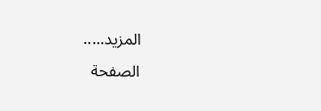المزيد.....
الصفحة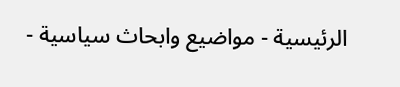الرئيسية - مواضيع وابحاث سياسية -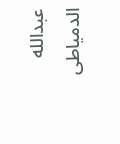عبدالله الدمياطى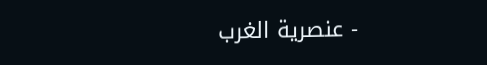- عنصرية الغرب